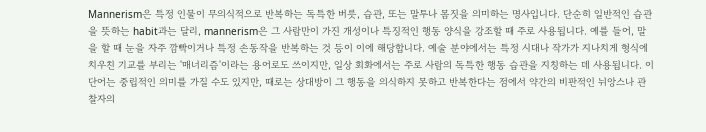Mannerism은 특정 인물이 무의식적으로 반복하는 독특한 버릇, 습관, 또는 말투나 몸짓을 의미하는 명사입니다. 단순히 일반적인 습관을 뜻하는 habit과는 달리, mannerism은 그 사람만이 가진 개성이나 특징적인 행동 양식을 강조할 때 주로 사용됩니다. 예를 들어, 말을 할 때 눈을 자주 깜빡이거나 특정 손동작을 반복하는 것 등이 이에 해당합니다. 예술 분야에서는 특정 시대나 작가가 지나치게 형식에 치우친 기교를 부리는 '매너리즘'이라는 용어로도 쓰이지만, 일상 회화에서는 주로 사람의 독특한 행동 습관을 지칭하는 데 사용됩니다. 이 단어는 중립적인 의미를 가질 수도 있지만, 때로는 상대방이 그 행동을 의식하지 못하고 반복한다는 점에서 약간의 비판적인 뉘앙스나 관찰자의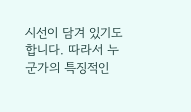시선이 담겨 있기도 합니다. 따라서 누군가의 특징적인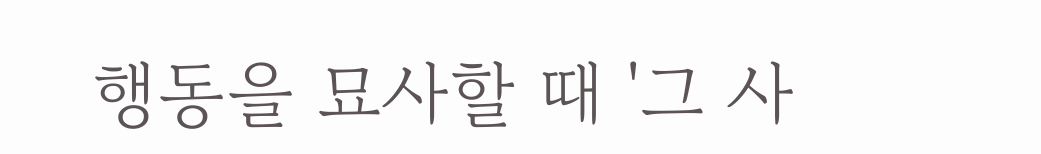행동을 묘사할 때 '그 사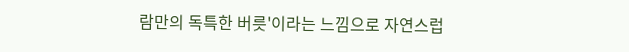람만의 독특한 버릇'이라는 느낌으로 자연스럽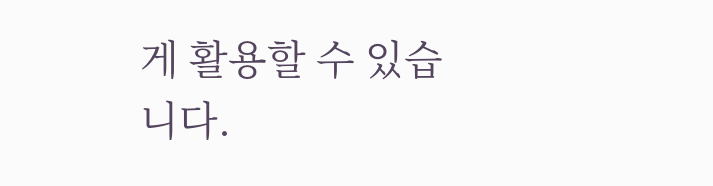게 활용할 수 있습니다.